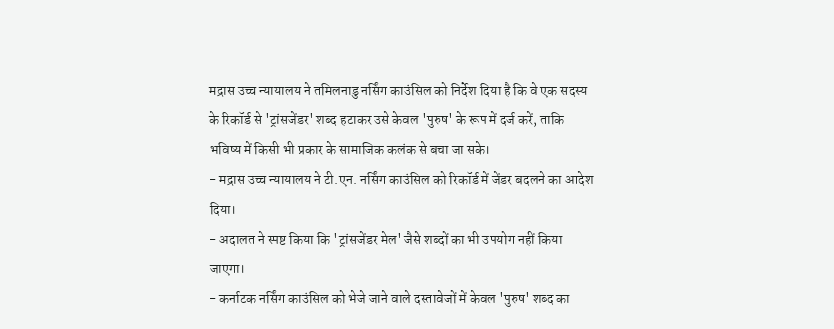मद्रास उच्च न्यायालय ने तमिलनाडु नर्सिंग काउंसिल को निर्देश दिया है कि वे एक सदस्य के रिकॉर्ड से 'ट्रांसजेंडर' शब्द हटाकर उसे केवल 'पुरुष' के रूप में दर्ज करें, ताकि भविष्य में किसी भी प्रकार के सामाजिक कलंक से बचा जा सके।
- मद्रास उच्च न्यायालय ने टी.एन. नर्सिंग काउंसिल को रिकॉर्ड में जेंडर बदलने का आदेश दिया।
- अदालत ने स्पष्ट किया कि 'ट्रांसजेंडर मेल' जैसे शब्दों का भी उपयोग नहीं किया जाएगा।
- कर्नाटक नर्सिंग काउंसिल को भेजे जाने वाले दस्तावेजों में केवल 'पुरुष' शब्द का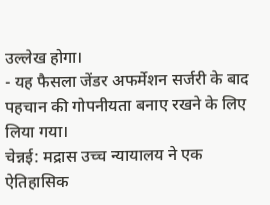उल्लेख होगा।
- यह फैसला जेंडर अफर्मेशन सर्जरी के बाद पहचान की गोपनीयता बनाए रखने के लिए लिया गया।
चेन्नई: मद्रास उच्च न्यायालय ने एक ऐतिहासिक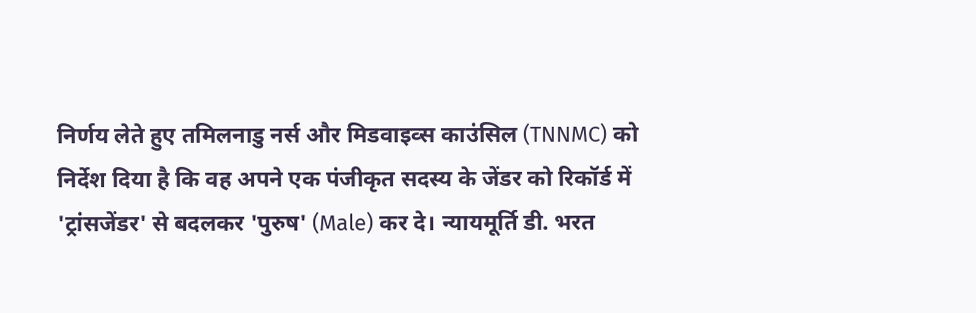निर्णय लेते हुए तमिलनाडु नर्स और मिडवाइव्स काउंसिल (TNNMC) को निर्देश दिया है कि वह अपने एक पंजीकृत सदस्य के जेंडर को रिकॉर्ड में 'ट्रांसजेंडर' से बदलकर 'पुरुष' (Male) कर दे। न्यायमूर्ति डी. भरत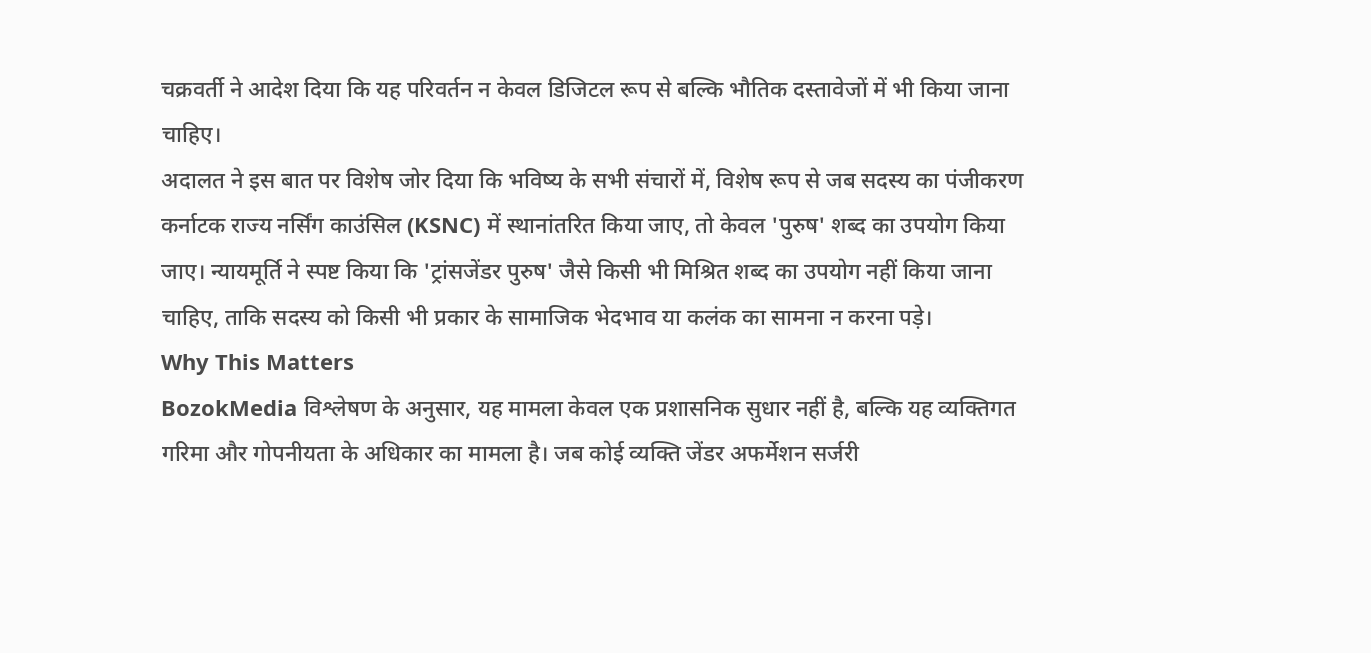चक्रवर्ती ने आदेश दिया कि यह परिवर्तन न केवल डिजिटल रूप से बल्कि भौतिक दस्तावेजों में भी किया जाना चाहिए।
अदालत ने इस बात पर विशेष जोर दिया कि भविष्य के सभी संचारों में, विशेष रूप से जब सदस्य का पंजीकरण कर्नाटक राज्य नर्सिंग काउंसिल (KSNC) में स्थानांतरित किया जाए, तो केवल 'पुरुष' शब्द का उपयोग किया जाए। न्यायमूर्ति ने स्पष्ट किया कि 'ट्रांसजेंडर पुरुष' जैसे किसी भी मिश्रित शब्द का उपयोग नहीं किया जाना चाहिए, ताकि सदस्य को किसी भी प्रकार के सामाजिक भेदभाव या कलंक का सामना न करना पड़े।
Why This Matters
BozokMedia विश्लेषण के अनुसार, यह मामला केवल एक प्रशासनिक सुधार नहीं है, बल्कि यह व्यक्तिगत गरिमा और गोपनीयता के अधिकार का मामला है। जब कोई व्यक्ति जेंडर अफर्मेशन सर्जरी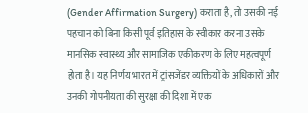(Gender Affirmation Surgery) कराता है, तो उसकी नई पहचान को बिना किसी पूर्व इतिहास के स्वीकार करना उसके मानसिक स्वास्थ्य और सामाजिक एकीकरण के लिए महत्वपूर्ण होता है। यह निर्णय भारत में ट्रांसजेंडर व्यक्तियों के अधिकारों और उनकी गोपनीयता की सुरक्षा की दिशा में एक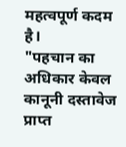महत्वपूर्ण कदम है।
"पहचान का अधिकार केवल कानूनी दस्तावेज प्राप्त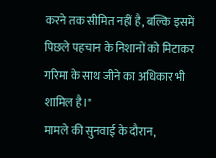करने तक सीमित नहीं है, बल्कि इसमें पिछले पहचान के निशानों को मिटाकर गरिमा के साथ जीने का अधिकार भी शामिल है।"
मामले की सुनवाई के दौरान,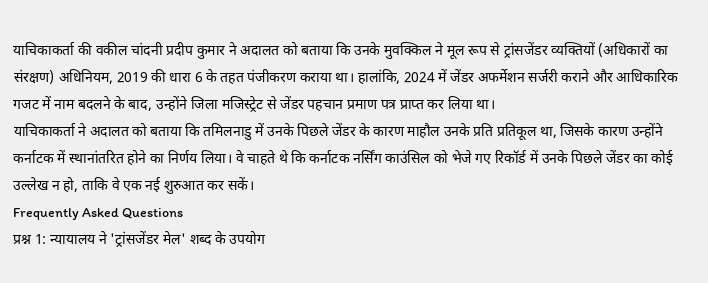याचिकाकर्ता की वकील चांदनी प्रदीप कुमार ने अदालत को बताया कि उनके मुवक्किल ने मूल रूप से ट्रांसजेंडर व्यक्तियों (अधिकारों का संरक्षण) अधिनियम, 2019 की धारा 6 के तहत पंजीकरण कराया था। हालांकि, 2024 में जेंडर अफर्मेशन सर्जरी कराने और आधिकारिक गजट में नाम बदलने के बाद, उन्होंने जिला मजिस्ट्रेट से जेंडर पहचान प्रमाण पत्र प्राप्त कर लिया था।
याचिकाकर्ता ने अदालत को बताया कि तमिलनाडु में उनके पिछले जेंडर के कारण माहौल उनके प्रति प्रतिकूल था, जिसके कारण उन्होंने कर्नाटक में स्थानांतरित होने का निर्णय लिया। वे चाहते थे कि कर्नाटक नर्सिंग काउंसिल को भेजे गए रिकॉर्ड में उनके पिछले जेंडर का कोई उल्लेख न हो, ताकि वे एक नई शुरुआत कर सकें।
Frequently Asked Questions
प्रश्न 1: न्यायालय ने 'ट्रांसजेंडर मेल' शब्द के उपयोग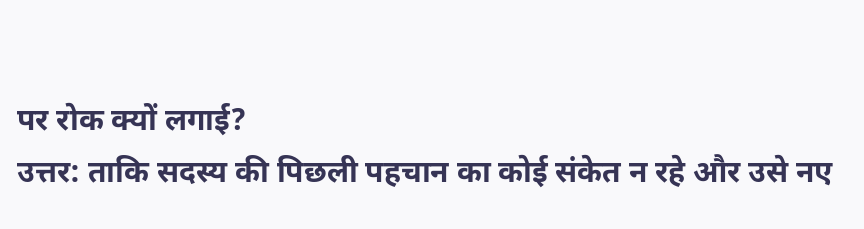पर रोक क्यों लगाई?
उत्तर: ताकि सदस्य की पिछली पहचान का कोई संकेत न रहे और उसे नए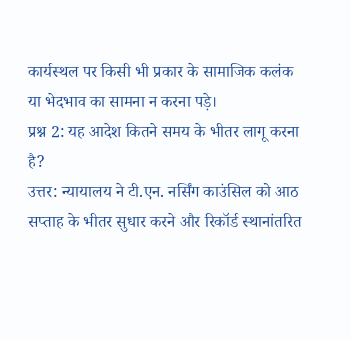कार्यस्थल पर किसी भी प्रकार के सामाजिक कलंक या भेदभाव का सामना न करना पड़े।
प्रश्न 2: यह आदेश कितने समय के भीतर लागू करना है?
उत्तर: न्यायालय ने टी.एन. नर्सिंग काउंसिल को आठ सप्ताह के भीतर सुधार करने और रिकॉर्ड स्थानांतरित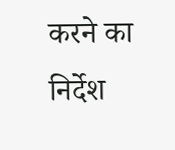करने का निर्देश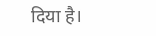दिया है।